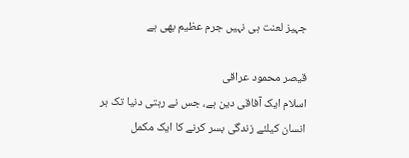جہیز لعنت ہی نہیں جرم عظیم بھی ہے

قیصر محمود عراقی
اسلام ایک آفاقی دین ہے، جس نے رہتی دنیا تک ہر انسان کیلئے زندگی بسر کرنے کا ایک مکمل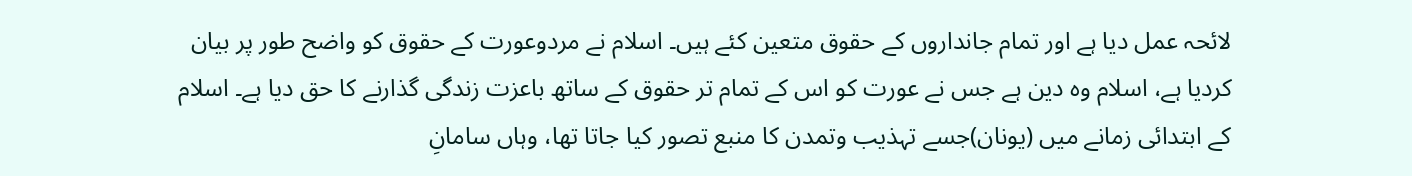لائحہ عمل دیا ہے اور تمام جانداروں کے حقوق متعین کئے ہیں۔ اسلام نے مردوعورت کے حقوق کو واضح طور پر بیان کردیا ہے، اسلام وہ دین ہے جس نے عورت کو اس کے تمام تر حقوق کے ساتھ باعزت زندگی گذارنے کا حق دیا ہے۔ اسلام کے ابتدائی زمانے میں (یونان)جسے تہذیب وتمدن کا منبع تصور کیا جاتا تھا، وہاں سامانِ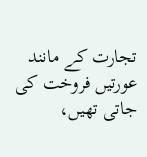تجارت کے مانند عورتیں فروخت کی جاتی تھیں،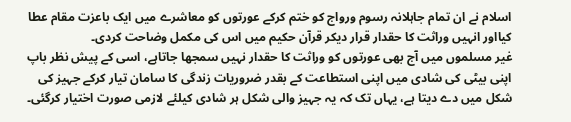اسلام نے ان تمام جاہلانہ رسوم ورواج کو ختم کرکے عورتوں کو معاشرے میں ایک باعزت مقام عطا کیااور انہیں وراثت کا حقدار قرار دیکر قرآن حکیم میں اس کی مکمل وضاحت کردی۔
غیر مسلموں میں آج بھی عورتوں کو وراثت کا حقدار نہیں سمجھا جاتاہے، اسی کے پیش نظر باپ اپنی بیٹی کی شادی میں اپنی استطاعت کے بقدر ضروریات زندگی کا سامان تیار کرکے جہیز کی شکل میں دے دیتا ہے، یہاں تک کہ یہ جہیز والی شکل ہر شادی کیلئے لازمی صورت اختیار کرگئی۔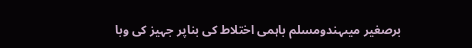برصغیر میںہندومسلم باہمی اختلاط کی بناپر جہیز کی وبا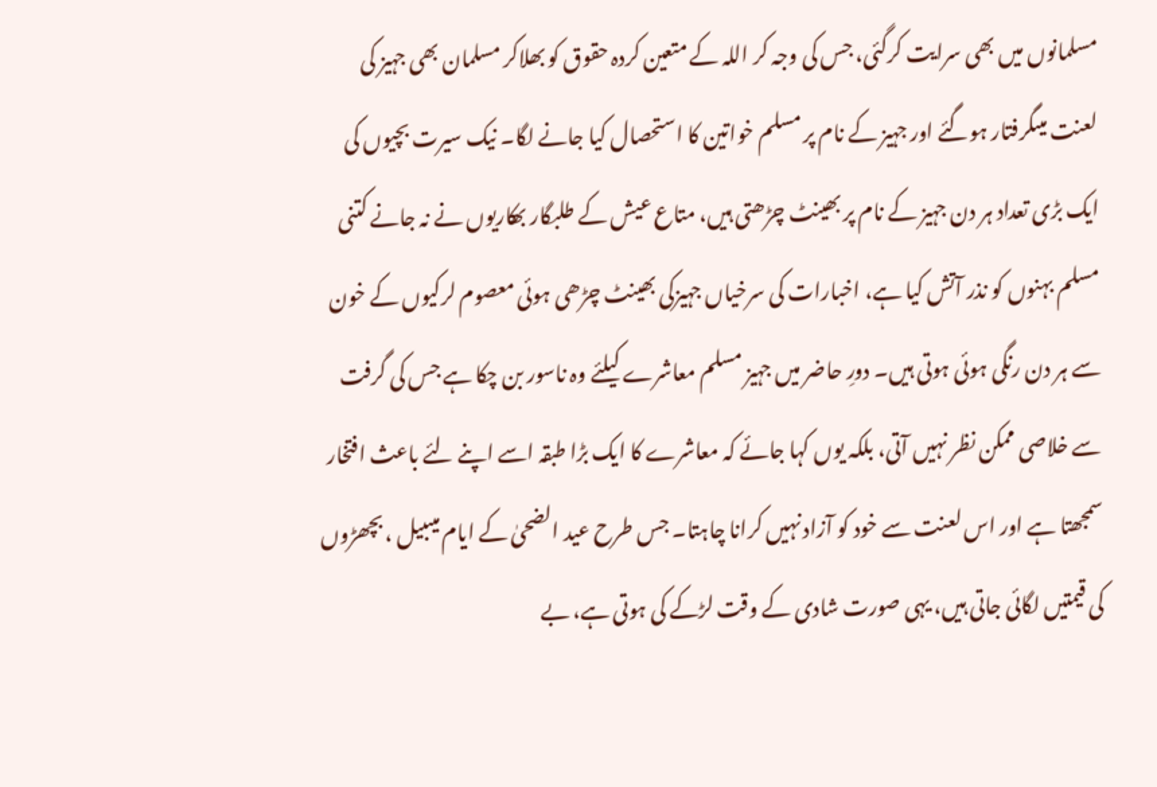مسلمانوں میں بھی سرایت کرگئی، جس کی وجہ کر اللہ کے متعین کردہ حقوق کو بھلاکر مسلمان بھی جہیز کی لعنت میںگرفتار ہوگئے اور جہیز کے نام پر مسلم خواتین کا استحصال کیا جانے لگا۔ نیک سیرت بچیوں کی ایک بڑی تعداد ہر دن جہیز کے نام پر بھینٹ چڑھتی ہیں، متاع عیش کے طلبگار بھکاریوں نے نہ جانے کتنی مسلم بہنوں کو نذر آتش کیا ہے، اخبارات کی سرخیاں جہیزکی بھینٹ چڑھی ہوئی معصوم لرکیوں کے خون سے ہر دن رنگی ہوئی ہوتی ہیں۔ دورِ حاضر میں جہیز مسلم معاشرے کیلئے وہ ناسور بن چکا ہے جس کی گرفت سے خلاصی ممکن نظر نہیں آتی، بلکہ یوں کہا جائے کہ معاشرے کا ایک بڑا طبقہ اسے اپنے لئے باعث افتخار سمجھتا ہے اور اس لعنت سے خود کو آزاد نہیں کرانا چاہتا۔ جس طرح عید الضحیٰ کے ایام میںبیل ، بچھڑوں کی قیمتیں لگائی جاتی ہیں، یہی صورت شادی کے وقت لڑکے کی ہوتی ہے، بے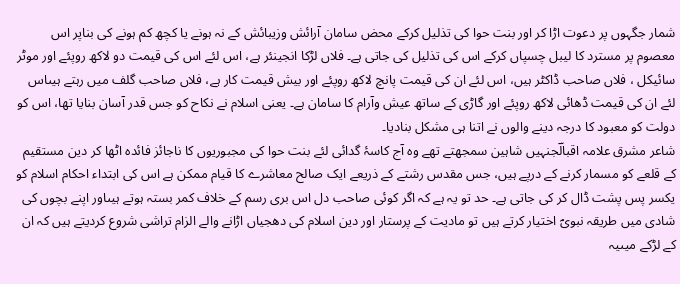شمار جگہوں پر دعوت اڑا کر اور بنت حوا کی تذلیل کرکے محض سامان آرائش وزیبائش کے نہ ہونے یا کچھ کم ہونے کی بناپر اس معصوم پر مسترد کا لیبل چسپاں کرکے اس کی تذلیل کی جاتی ہے۔ فلاں لڑکا انجینئر ہے، اس لئے اس کی قیمت دو لاکھ روپئے اور موٹر سائیکل ، فلاں صاحب ڈاکٹر ہیں، اس لئے ان کی قیمت پانچ لاکھ روپئے اور بیش قیمت کار ہے، فلاں صاحب گلف میں رہتے ہیںاس لئے ان کی قیمت ڈھائی لاکھ روپئے اور گاڑی کے ساتھ عیش وآرام کا سامان ہے۔ یعنی اسلام نے نکاح کو جس قدر آسان بنایا تھا، اس کو دولت کو معبود کا درجہ دینے والوں نے اتنا ہی مشکل بنادیا۔
شاعر مشرق علامہ اقبالؔجنہیں شاہین سمجھتے تھے وہ آج کاسۂ گدائی لئے بنت حوا کی مجبوریوں کا ناجائز فائدہ اٹھا کر دین مستقیم کے قلعے کو مسمار کرنے کے درپے ہیں، جس مقدس رشتے کے ذریعے ایک صالح معاشرے کا قیام ممکن ہے اس کی ابتداء احکام اسلام کو یکسر پس پشت ڈال کر کی جاتی ہے۔ حد تو یہ ہے کہ اگر کوئی صاحب دل اس بری رسم کے خلاف کمر بستہ ہوتے ہیںاور اپنے بچوں کی شادی میں طریقہ نبویؐ اختیار کرتے ہیں تو مادیت کے پرستار اور دین اسلام کی دھجیاں اڑانے والے الزام تراشی شروع کردیتے ہیں کہ ان کے لڑکے میںیہ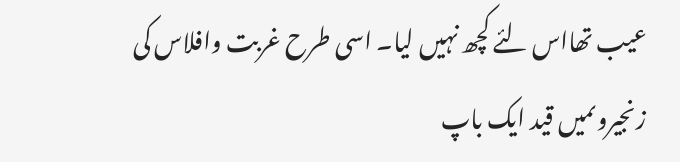عیب تھااس لئے کچھ نہیں لیا۔ اسی طرح غربت وافلاس کی زنجیروںمیں قید ایک باپ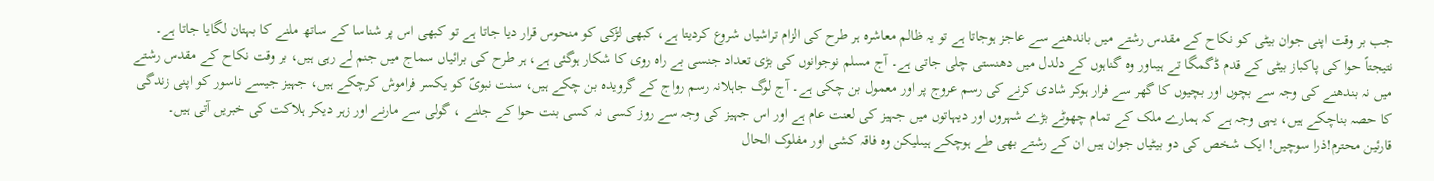جب بر وقت اپنی جوان بیٹی کو نکاح کے مقدس رشتے میں باندھنے سے عاجز ہوجاتا ہے تو یہ ظالم معاشرہ ہر طرح کی الزام تراشیاں شروع کردیتا ہے، کبھی لڑکی کو منحوس قرار دیا جاتا ہے تو کبھی اس پر شناسا کے ساتھ ملنے کا بہتان لگایا جاتا ہے۔ نتیجتاً حوا کی پاکباز بیٹی کے قدم ڈگمگا تے ہیںاور وہ گناہوں کے دلدل میں دھنستی چلی جاتی ہے۔ آج مسلم نوجوانوں کی بڑی تعداد جنسی بے راہ روی کا شکار ہوگئی ہے، ہر طرح کی برائیاں سماج میں جنم لے رہی ہیں، بر وقت نکاح کے مقدس رشتے میں نہ بندھنے کی وجہ سے بچوں اور بچیوں کا گھر سے فرار ہوکر شادی کرنے کی رسم عروج پر اور معمول بن چکی ہے۔ آج لوگ جاہلانہ رسم رواج کے گرویدہ بن چکے ہیں، سنت نبویؐ کو یکسر فراموش کرچکے ہیں، جہیز جیسے ناسور کو اپنی زندگی کا حصہ بناچکے ہیں، یہی وجہ ہے کہ ہمارے ملک کے تمام چھوٹے بڑے شہروں اور دیہاتوں میں جہیز کی لعنت عام ہے اور اس جہیز کی وجہ سے روز کسی نہ کسی بنت حوا کے جلنے ، گولی سے مارنے اور زہر دیکر ہلاکت کی خبریں آتی ہیں۔
قارئین محترم!ذرا سوچیں! ایک شخص کی دو بیٹیاں جوان ہیں ان کے رشتے بھی طے ہوچکے ہیںلیکن وہ فاقہ کشی اور مفلوک الحال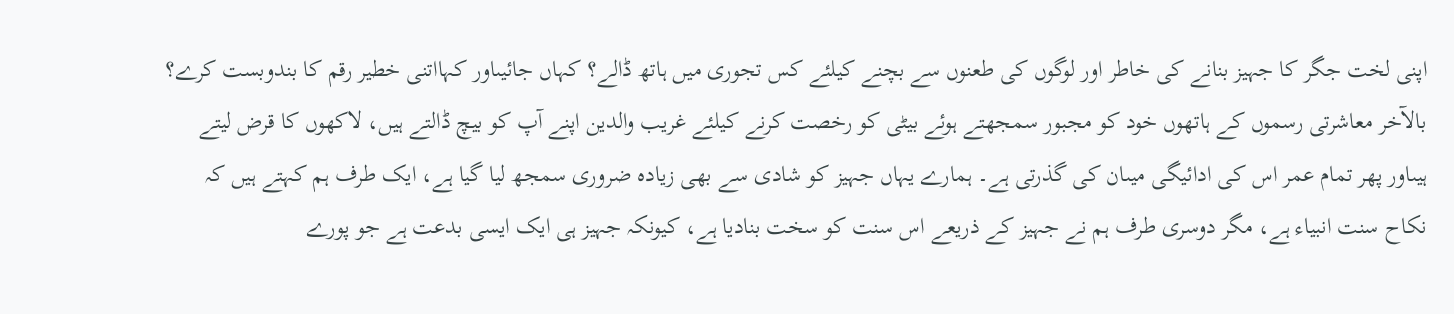اپنی لخت جگر کا جہیز بنانے کی خاطر اور لوگوں کی طعنوں سے بچنے کیلئے کس تجوری میں ہاتھ ڈالے؟ کہاں جائیںاور کہااتنی خطیر رقم کا بندوبست کرے؟ بالآخر معاشرتی رسموں کے ہاتھوں خود کو مجبور سمجھتے ہوئے بیٹی کو رخصت کرنے کیلئے غریب والدین اپنے آپ کو بیچ ڈالتے ہیں، لاکھوں کا قرض لیتے ہیںاور پھر تمام عمر اس کی ادائیگی میںان کی گذرتی ہے۔ ہمارے یہاں جہیز کو شادی سے بھی زیادہ ضروری سمجھ لیا گیا ہے، ایک طرف ہم کہتے ہیں کہ نکاح سنت انبیاء ہے، مگر دوسری طرف ہم نے جہیز کے ذریعے اس سنت کو سخت بنادیا ہے، کیونکہ جہیز ہی ایک ایسی بدعت ہے جو پورے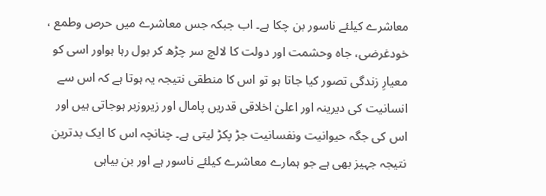معاشرے کیلئے ناسور بن چکا ہے۔ اب جبکہ جس معاشرے میں حرص وطمع ، خودغرضی، جاہ وحشمت اور دولت کا لالچ سر چڑھ کر بول رہا ہواور اسی کو معیارِ زندگی تصور کیا جاتا ہو تو اس کا منطقی نتیجہ یہ ہوتا ہے کہ اس سے انسانیت کی دیرینہ اور اعلیٰ اخلاقی قدریں پامال اور زیروزبر ہوجاتی ہیں اور اس کی جگہ حیوانیت ونفسانیت جڑ پکڑ لیتی ہے۔ چنانچہ اس کا ایک بدترین نتیجہ جہیز بھی ہے جو ہمارے معاشرے کیلئے ناسور ہے اور بن بیاہی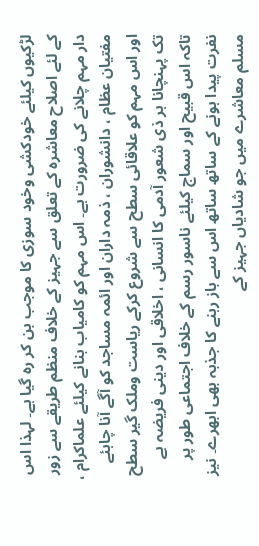لڑکیوں کیلئے خودکشی وخود سوزی کا موجب بن کر رہ گیا ہے۔ لہذا اس کے لئے اصلاح معاشرہ کے تعلق سے جہیز کے خلاف منظم طریقے سے زور دار مہم چلانے کی ضرورت ہے۔ اس مہم کو کامیاب بنانے کیلئے علماکرام ، مفتیان عظام ، دانشوران ، ذمہ داران اور ائمہ مساجد کو آگے آنا چاہئے اور اس مہم کو علاقائی سطح سے شروع کرکے ریاست وملک گیر سطح تک پہنچانا ہر ذی شعور آدمی کا انسانی ، اخلاقی اور دینی فریضہ ہے تاکہ اس قبیح اور سماج کیلئے ناسور رسم کے خلاف اجتماعی طور پر نفرت پیدا ہونے کے ساتھ ساتھ اس سے باز رہنے کا جذبہ بھی ابھرے۔ نیز مسلم معاشرے میں جو شادیاں جہیز کے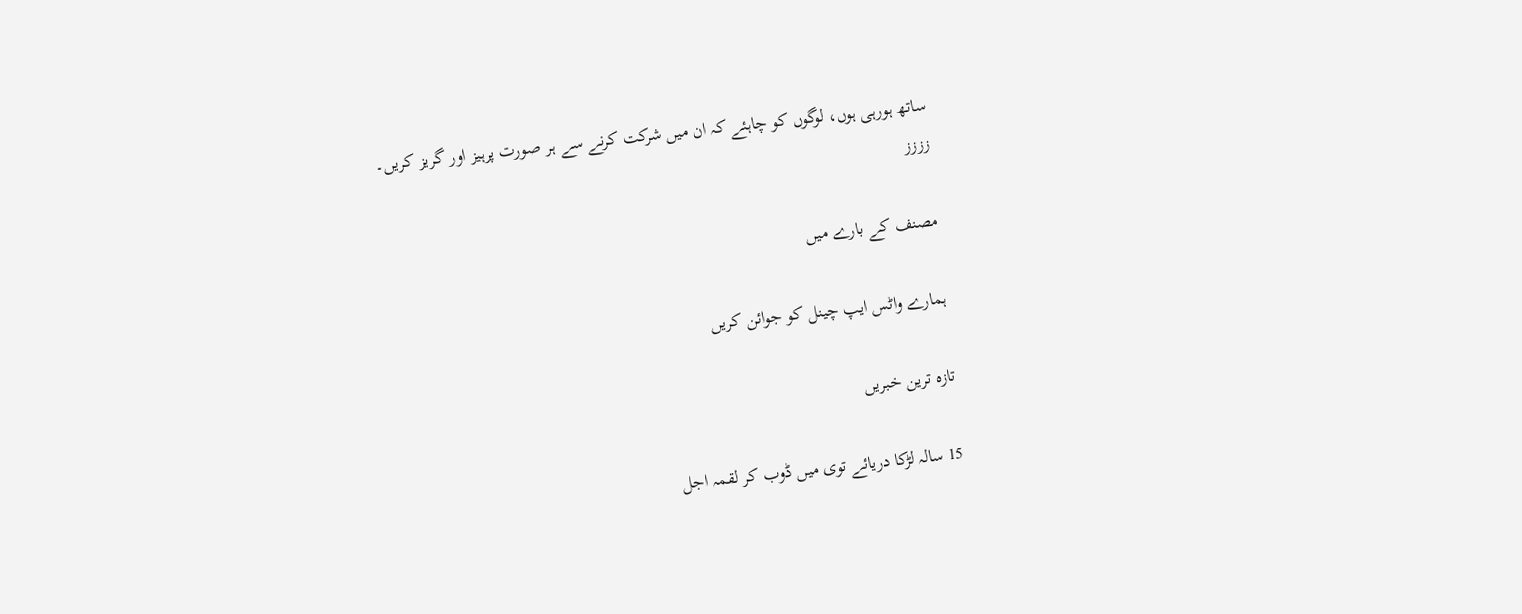ساتھ ہورہی ہوں، لوگوں کو چاہئے کہ ان میں شرکت کرنے سے ہر صورت پرہیز اور گریز کریں۔
زززز

مصنف کے بارے میں

ہمارے واٹس ایپ چینل کو جوائن کریں

تازہ ترین خبریں

15 سالہ لڑکا دریائے توی میں ڈوب کر لقمہ اجل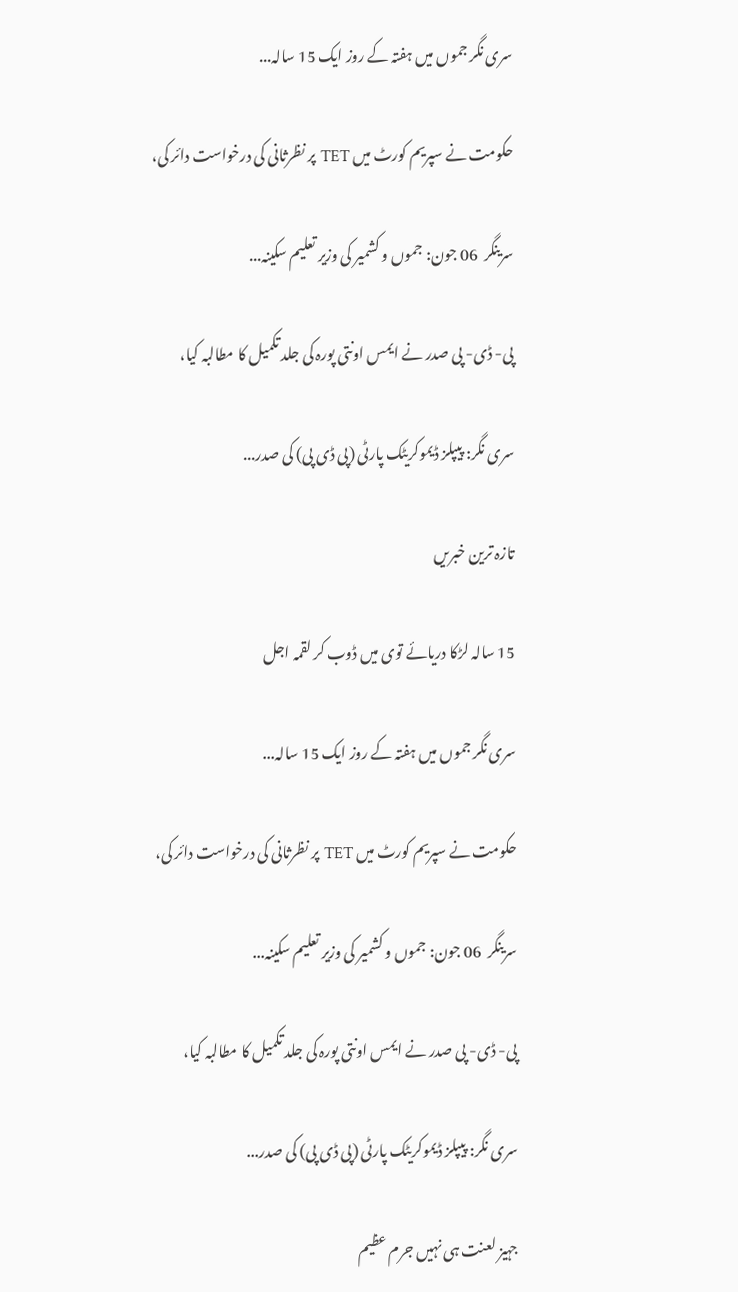سری نگر جموں میں ہفتہ کے روز ایک 15 سالہ...

حکومت نے سپریم کورٹ میں TET پر نظرثانی کی درخواست دائر کی،

سرینگر  06 جون: جموں و کشمیر کی وزیر تعلیم سکینہ...

پی- ڈی- پی صدر نے ایمس اونتی پورہ کی جلد تکمیل کا مطالبہ کیا،

سری نگر: پیپلز ڈیموکریٹک پارٹی (پی ڈی پی) کی صدر...

تازہ ترین خبریں

15 سالہ لڑکا دریائے توی میں ڈوب کر لقمہ اجل

سری نگر جموں میں ہفتہ کے روز ایک 15 سالہ...

حکومت نے سپریم کورٹ میں TET پر نظرثانی کی درخواست دائر کی،

سرینگر  06 جون: جموں و کشمیر کی وزیر تعلیم سکینہ...

پی- ڈی- پی صدر نے ایمس اونتی پورہ کی جلد تکمیل کا مطالبہ کیا،

سری نگر: پیپلز ڈیموکریٹک پارٹی (پی ڈی پی) کی صدر...

جہیز لعنت ہی نہیں جرم عظیم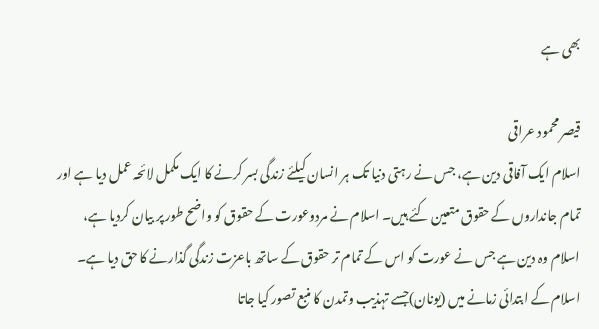بھی ہے

قیصر محمود عراقی
اسلام ایک آفاقی دین ہے، جس نے رہتی دنیا تک ہر انسان کیلئے زندگی بسر کرنے کا ایک مکمل لائحہ عمل دیا ہے اور تمام جانداروں کے حقوق متعین کئے ہیں۔ اسلام نے مردوعورت کے حقوق کو واضح طور پر بیان کردیا ہے، اسلام وہ دین ہے جس نے عورت کو اس کے تمام تر حقوق کے ساتھ باعزت زندگی گذارنے کا حق دیا ہے۔ اسلام کے ابتدائی زمانے میں (یونان)جسے تہذیب وتمدن کا منبع تصور کیا جاتا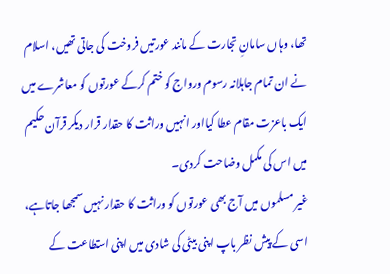تھا، وہاں سامانِ تجارت کے مانند عورتیں فروخت کی جاتی تھیں، اسلام نے ان تمام جاہلانہ رسوم ورواج کو ختم کرکے عورتوں کو معاشرے میں ایک باعزت مقام عطا کیااور انہیں وراثت کا حقدار قرار دیکر قرآن حکیم میں اس کی مکمل وضاحت کردی۔
غیر مسلموں میں آج بھی عورتوں کو وراثت کا حقدار نہیں سمجھا جاتاہے، اسی کے پیش نظر باپ اپنی بیٹی کی شادی میں اپنی استطاعت کے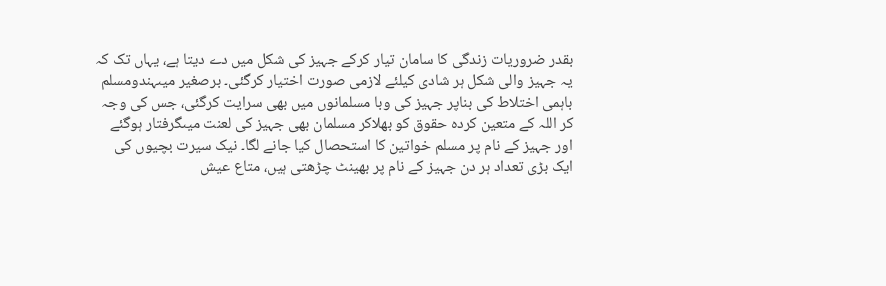بقدر ضروریات زندگی کا سامان تیار کرکے جہیز کی شکل میں دے دیتا ہے، یہاں تک کہ یہ جہیز والی شکل ہر شادی کیلئے لازمی صورت اختیار کرگئی۔ برصغیر میںہندومسلم باہمی اختلاط کی بناپر جہیز کی وبا مسلمانوں میں بھی سرایت کرگئی، جس کی وجہ کر اللہ کے متعین کردہ حقوق کو بھلاکر مسلمان بھی جہیز کی لعنت میںگرفتار ہوگئے اور جہیز کے نام پر مسلم خواتین کا استحصال کیا جانے لگا۔ نیک سیرت بچیوں کی ایک بڑی تعداد ہر دن جہیز کے نام پر بھینٹ چڑھتی ہیں، متاع عیش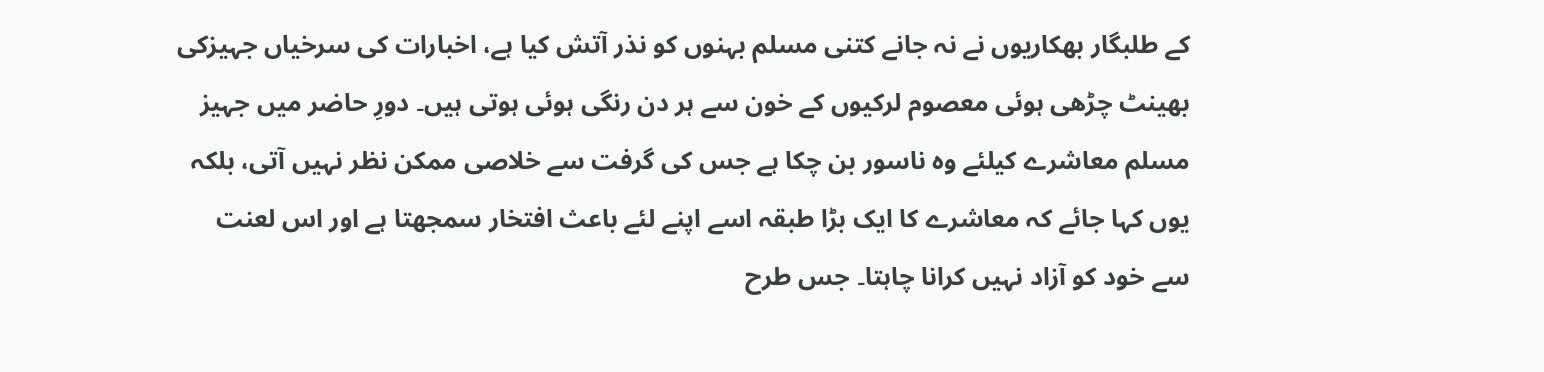کے طلبگار بھکاریوں نے نہ جانے کتنی مسلم بہنوں کو نذر آتش کیا ہے، اخبارات کی سرخیاں جہیزکی بھینٹ چڑھی ہوئی معصوم لرکیوں کے خون سے ہر دن رنگی ہوئی ہوتی ہیں۔ دورِ حاضر میں جہیز مسلم معاشرے کیلئے وہ ناسور بن چکا ہے جس کی گرفت سے خلاصی ممکن نظر نہیں آتی، بلکہ یوں کہا جائے کہ معاشرے کا ایک بڑا طبقہ اسے اپنے لئے باعث افتخار سمجھتا ہے اور اس لعنت سے خود کو آزاد نہیں کرانا چاہتا۔ جس طرح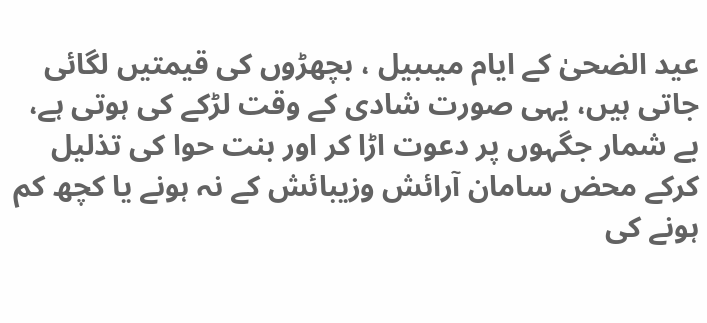عید الضحیٰ کے ایام میںبیل ، بچھڑوں کی قیمتیں لگائی جاتی ہیں، یہی صورت شادی کے وقت لڑکے کی ہوتی ہے، بے شمار جگہوں پر دعوت اڑا کر اور بنت حوا کی تذلیل کرکے محض سامان آرائش وزیبائش کے نہ ہونے یا کچھ کم ہونے کی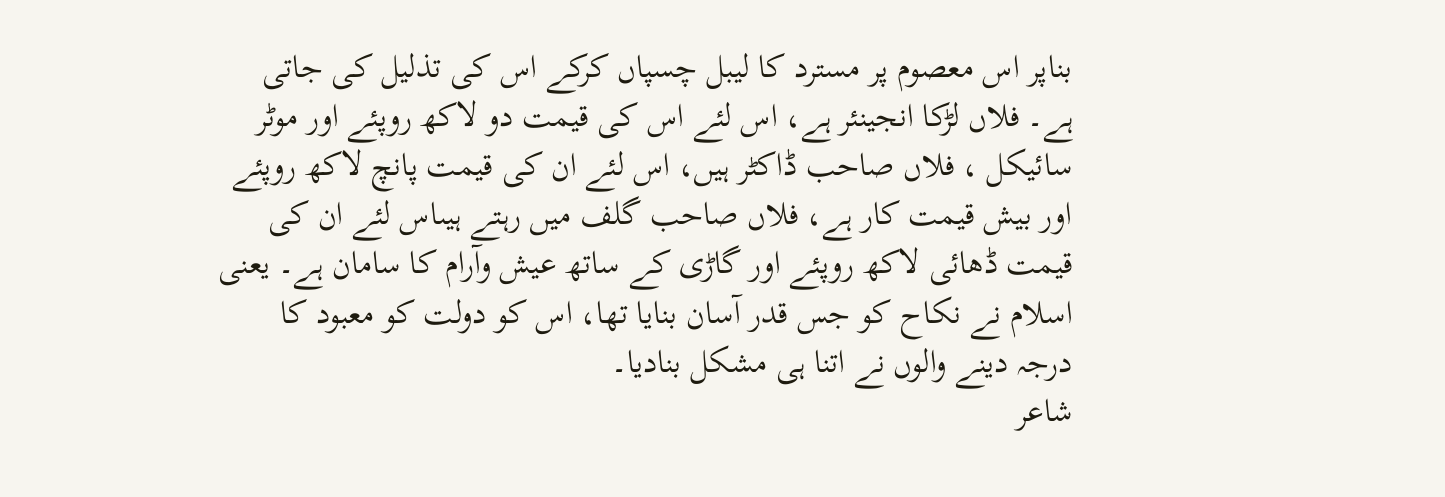بناپر اس معصوم پر مسترد کا لیبل چسپاں کرکے اس کی تذلیل کی جاتی ہے۔ فلاں لڑکا انجینئر ہے، اس لئے اس کی قیمت دو لاکھ روپئے اور موٹر سائیکل ، فلاں صاحب ڈاکٹر ہیں، اس لئے ان کی قیمت پانچ لاکھ روپئے اور بیش قیمت کار ہے، فلاں صاحب گلف میں رہتے ہیںاس لئے ان کی قیمت ڈھائی لاکھ روپئے اور گاڑی کے ساتھ عیش وآرام کا سامان ہے۔ یعنی اسلام نے نکاح کو جس قدر آسان بنایا تھا، اس کو دولت کو معبود کا درجہ دینے والوں نے اتنا ہی مشکل بنادیا۔
شاعر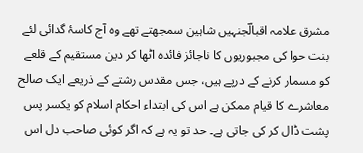مشرق علامہ اقبالؔجنہیں شاہین سمجھتے تھے وہ آج کاسۂ گدائی لئے بنت حوا کی مجبوریوں کا ناجائز فائدہ اٹھا کر دین مستقیم کے قلعے کو مسمار کرنے کے درپے ہیں، جس مقدس رشتے کے ذریعے ایک صالح معاشرے کا قیام ممکن ہے اس کی ابتداء احکام اسلام کو یکسر پس پشت ڈال کر کی جاتی ہے۔ حد تو یہ ہے کہ اگر کوئی صاحب دل اس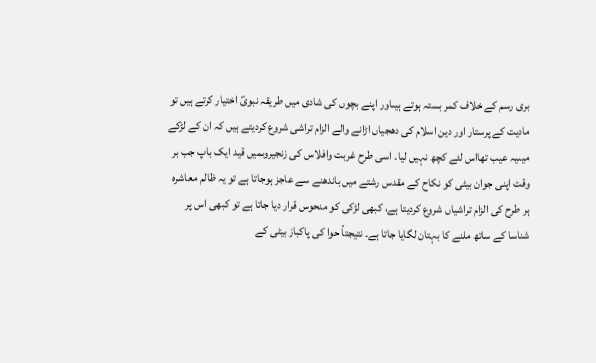بری رسم کے خلاف کمر بستہ ہوتے ہیںاور اپنے بچوں کی شادی میں طریقہ نبویؐ اختیار کرتے ہیں تو مادیت کے پرستار اور دین اسلام کی دھجیاں اڑانے والے الزام تراشی شروع کردیتے ہیں کہ ان کے لڑکے میںیہ عیب تھااس لئے کچھ نہیں لیا۔ اسی طرح غربت وافلاس کی زنجیروںمیں قید ایک باپ جب بر وقت اپنی جوان بیٹی کو نکاح کے مقدس رشتے میں باندھنے سے عاجز ہوجاتا ہے تو یہ ظالم معاشرہ ہر طرح کی الزام تراشیاں شروع کردیتا ہے، کبھی لڑکی کو منحوس قرار دیا جاتا ہے تو کبھی اس پر شناسا کے ساتھ ملنے کا بہتان لگایا جاتا ہے۔ نتیجتاً حوا کی پاکباز بیٹی کے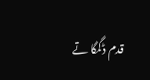قدم ڈگمگا تے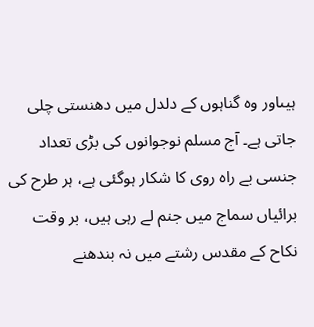ہیںاور وہ گناہوں کے دلدل میں دھنستی چلی جاتی ہے۔ آج مسلم نوجوانوں کی بڑی تعداد جنسی بے راہ روی کا شکار ہوگئی ہے، ہر طرح کی برائیاں سماج میں جنم لے رہی ہیں، بر وقت نکاح کے مقدس رشتے میں نہ بندھنے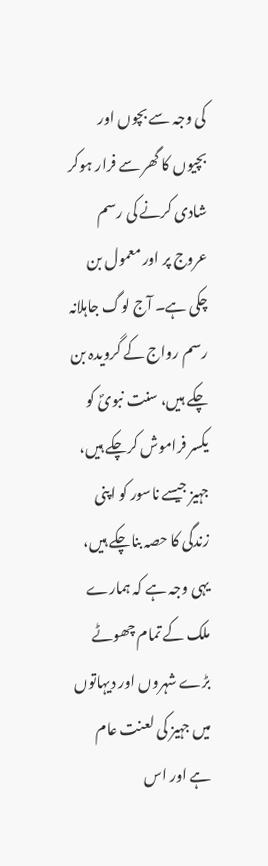کی وجہ سے بچوں اور بچیوں کا گھر سے فرار ہوکر شادی کرنے کی رسم عروج پر اور معمول بن چکی ہے۔ آج لوگ جاہلانہ رسم رواج کے گرویدہ بن چکے ہیں، سنت نبویؐ کو یکسر فراموش کرچکے ہیں، جہیز جیسے ناسور کو اپنی زندگی کا حصہ بناچکے ہیں، یہی وجہ ہے کہ ہمارے ملک کے تمام چھوٹے بڑے شہروں اور دیہاتوں میں جہیز کی لعنت عام ہے اور اس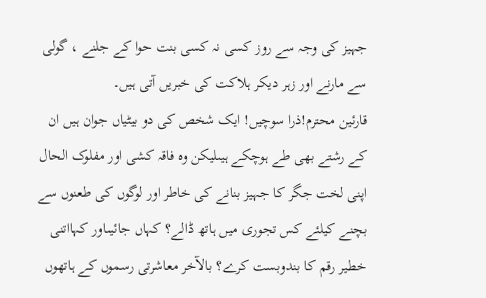جہیز کی وجہ سے روز کسی نہ کسی بنت حوا کے جلنے ، گولی سے مارنے اور زہر دیکر ہلاکت کی خبریں آتی ہیں۔
قارئین محترم!ذرا سوچیں! ایک شخص کی دو بیٹیاں جوان ہیں ان کے رشتے بھی طے ہوچکے ہیںلیکن وہ فاقہ کشی اور مفلوک الحال اپنی لخت جگر کا جہیز بنانے کی خاطر اور لوگوں کی طعنوں سے بچنے کیلئے کس تجوری میں ہاتھ ڈالے؟ کہاں جائیںاور کہااتنی خطیر رقم کا بندوبست کرے؟ بالآخر معاشرتی رسموں کے ہاتھوں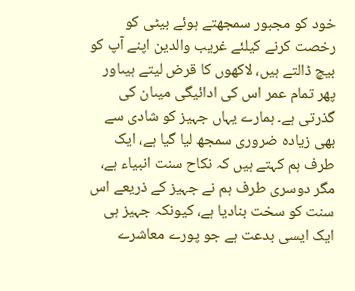خود کو مجبور سمجھتے ہوئے بیٹی کو رخصت کرنے کیلئے غریب والدین اپنے آپ کو بیچ ڈالتے ہیں، لاکھوں کا قرض لیتے ہیںاور پھر تمام عمر اس کی ادائیگی میںان کی گذرتی ہے۔ ہمارے یہاں جہیز کو شادی سے بھی زیادہ ضروری سمجھ لیا گیا ہے، ایک طرف ہم کہتے ہیں کہ نکاح سنت انبیاء ہے، مگر دوسری طرف ہم نے جہیز کے ذریعے اس سنت کو سخت بنادیا ہے، کیونکہ جہیز ہی ایک ایسی بدعت ہے جو پورے معاشرے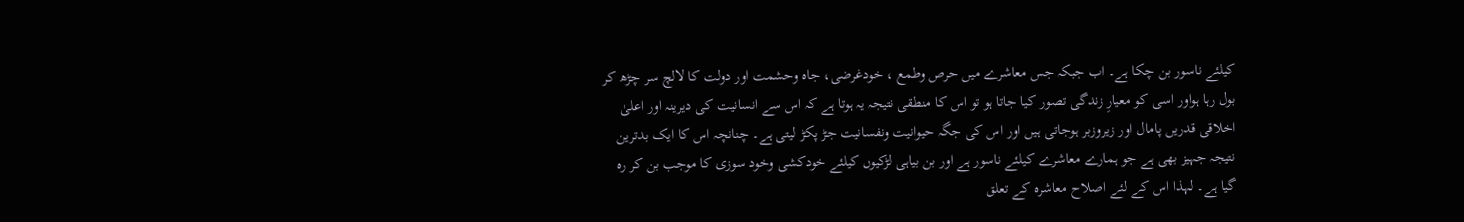کیلئے ناسور بن چکا ہے۔ اب جبکہ جس معاشرے میں حرص وطمع ، خودغرضی، جاہ وحشمت اور دولت کا لالچ سر چڑھ کر بول رہا ہواور اسی کو معیارِ زندگی تصور کیا جاتا ہو تو اس کا منطقی نتیجہ یہ ہوتا ہے کہ اس سے انسانیت کی دیرینہ اور اعلیٰ اخلاقی قدریں پامال اور زیروزبر ہوجاتی ہیں اور اس کی جگہ حیوانیت ونفسانیت جڑ پکڑ لیتی ہے۔ چنانچہ اس کا ایک بدترین نتیجہ جہیز بھی ہے جو ہمارے معاشرے کیلئے ناسور ہے اور بن بیاہی لڑکیوں کیلئے خودکشی وخود سوزی کا موجب بن کر رہ گیا ہے۔ لہذا اس کے لئے اصلاح معاشرہ کے تعلق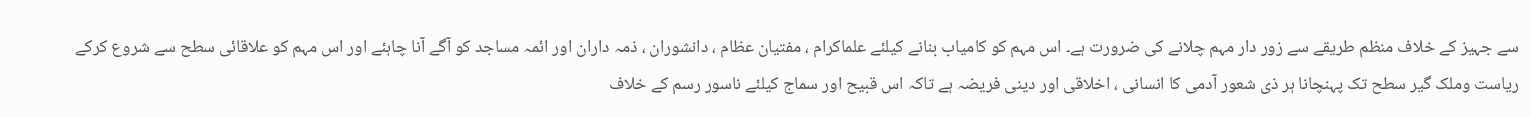سے جہیز کے خلاف منظم طریقے سے زور دار مہم چلانے کی ضرورت ہے۔ اس مہم کو کامیاب بنانے کیلئے علماکرام ، مفتیان عظام ، دانشوران ، ذمہ داران اور ائمہ مساجد کو آگے آنا چاہئے اور اس مہم کو علاقائی سطح سے شروع کرکے ریاست وملک گیر سطح تک پہنچانا ہر ذی شعور آدمی کا انسانی ، اخلاقی اور دینی فریضہ ہے تاکہ اس قبیح اور سماج کیلئے ناسور رسم کے خلاف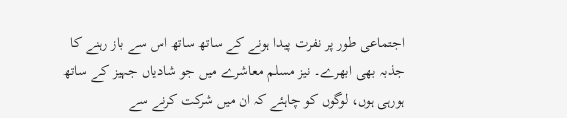اجتماعی طور پر نفرت پیدا ہونے کے ساتھ ساتھ اس سے باز رہنے کا جذبہ بھی ابھرے۔ نیز مسلم معاشرے میں جو شادیاں جہیز کے ساتھ ہورہی ہوں، لوگوں کو چاہئے کہ ان میں شرکت کرنے سے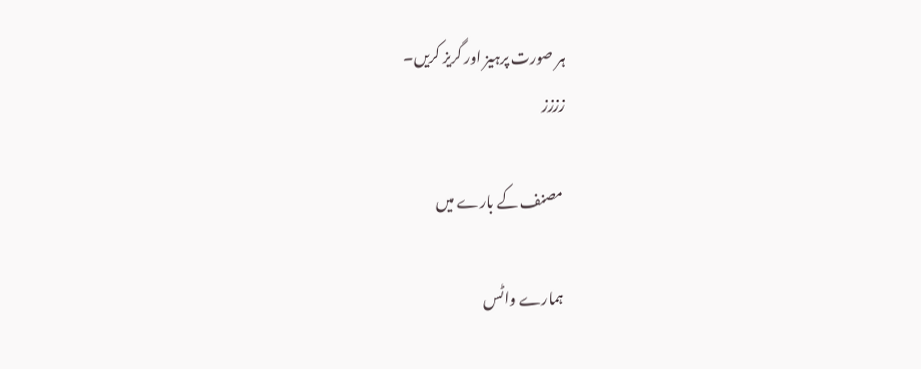ہر صورت پرہیز اور گریز کریں۔
زززز

مصنف کے بارے میں

ہمارے واٹس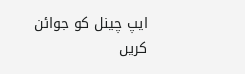ایپ چینل کو جوائن کریں